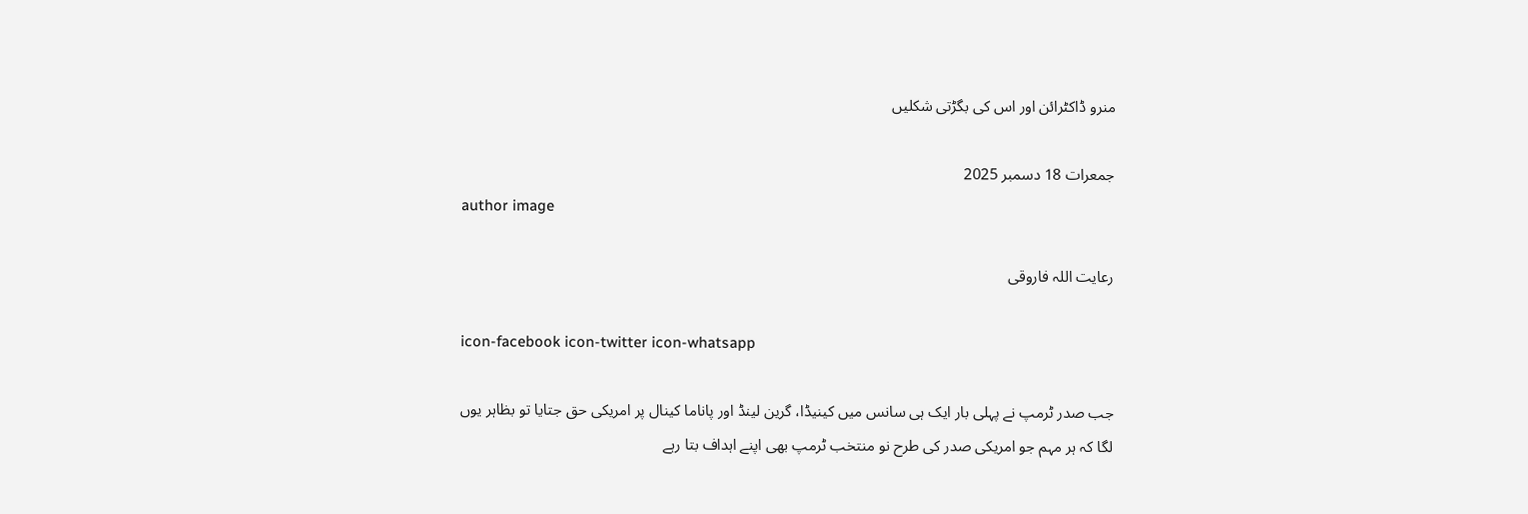منرو ڈاکٹرائن اور اس کی بگڑتی شکلیں

جمعرات 18 دسمبر 2025
author image

رعایت اللہ فاروقی

icon-facebook icon-twitter icon-whatsapp

جب صدر ٹرمپ نے پہلی بار ایک ہی سانس میں کینیڈا، گرین لینڈ اور پاناما کینال پر امریکی حق جتایا تو بظاہر یوں لگا کہ ہر مہم جو امریکی صدر کی طرح نو منتخب ٹرمپ بھی اپنے اہداف بتا رہے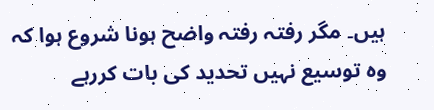ہیں۔ مگر رفتہ رفتہ واضح ہونا شروع ہوا کہ وہ توسیع نہیں تحدید کی بات کررہے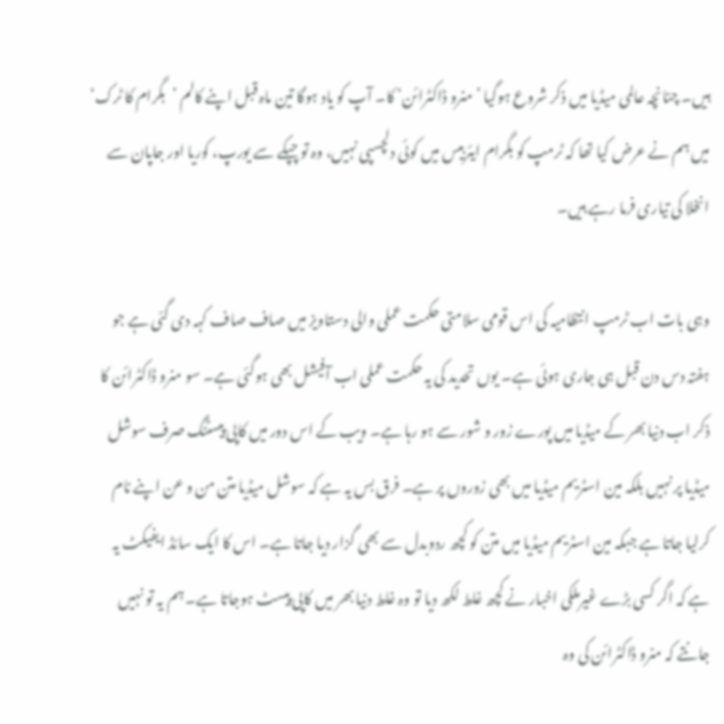ہیں۔ چنانچہ عالمی میڈیا میں ذکر شروع ہوگیا ’منرو ڈاکٹرائن‘ کا۔ آپ کو یاد ہوگا تین ماہ قبل اپنے کالم ’بگرام کا ٹرک‘ میں ہم نے عرض کیا تھا کہ ٹرمپ کو بگرام ایئربیس میں کوئی دلچسپی نہیں، وہ تو چپکے سے یورپ، کوریا اور جاپان سے انخلا کی تیاری فرما رہے ہیں۔

وہی بات اب ٹرمپ انتظامیہ کی اس قومی سلامتی حکمت عملی والی دستاویز میں صاف صاف کہہ دی گئی ہے جو ہفتہ دس دن قبل ہی جاری ہوئی ہے۔ یوں تحدید کی یہ حکمت عملی اب آفیشل بھی ہوگئی ہے۔ سو منرو ڈاکٹرائن کا ذکر اب دنیا بھر کے میڈیا میں پورے زور و شور سے ہو رہا ہے۔ ویب کے اس دور میں کاپی پیسٹنگ صرف سوشل میڈیا پر نہیں بلکہ مین اسٹریم میڈیا میں بھی زوروں پر ہے۔ فرق بس یہ ہے کہ سوشل میڈیا متن من و عن اپنے نام کرلیا جاتا ہے جبکہ مین اسٹریم میڈیا میں متن کو کچھ ردوبدل سے بھی گزار دیا جاتا ہے۔ اس کا ایک سائڈ ایفیکٹ یہ ہے کہ اگر کسی بڑے غیرملکی اخبار نے کچھ غلط لکھ دیا تو وہ غلط دنیا بھر میں کاپی پیسٹ ہوجاتا ہے۔ ہم یہ تو نہیں جانتے کہ منرو ڈاکٹرائن کی وہ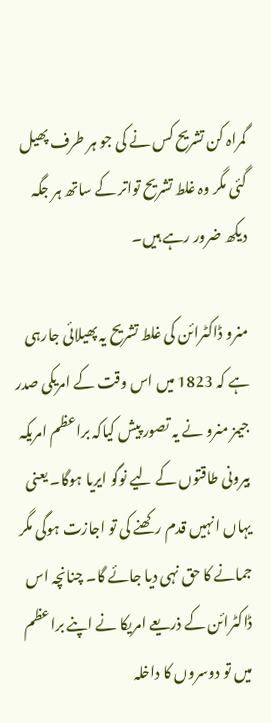گمراہ کن تشریح کس نے کی جو ہر طرف پھیل گئی مگر وہ غلط تشریح تواتر کے ساتھ ہر جگہ دیکھ ضرور رہے ہیں۔

منرو ڈاکٹرائن کی غلط تشریح یہ پھیلائی جارہی ہے کہ 1823 میں اس وقت کے امریکی صدر جیمز منرو نے یہ تصور پیش کیاکہ براعظم امریکہ بیرونی طاقتوں کے لیے نوگو ایریا ہوگا۔ یعنی یہاں انہیں قدم رکھنے کی تو اجازت ہوگی مگر جمانے کا حق نہی دیا جائے گا۔ چنانچہ اس ڈاکٹرائن کے ذریعے امریکا نے اپنے براعظم میں تو دوسروں کا داخلہ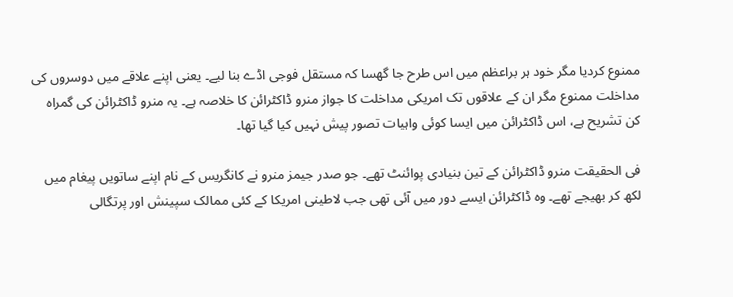ممنوع کردیا مگر خود ہر براعظم میں اس طرح جا گھسا کہ مستقل فوجی اڈے بنا لیے۔ یعنی اپنے علاقے میں دوسروں کی مداخلت ممنوع مگر ان کے علاقوں تک امریکی مداخلت کا جواز منرو ڈاکٹرائن کا خلاصہ ہے۔ یہ منرو ڈاکٹرائن کی گمراہ کن تشریح ہے، اس ڈاکٹرائن میں ایسا کوئی واہیات تصور پیش نہیں کیا گیا تھا۔

فی الحقیقت منرو ڈاکٹرائن کے تین بنیادی پوائنٹ تھے۔ جو صدر جیمز منرو نے کانگریس کے نام اپنے ساتویں پیغام میں لکھ کر بھیجے تھے۔ وہ ڈاکٹرائن ایسے دور میں آئی تھی جب لاطینی امریکا کے کئی ممالک سپینش اور پرتگالی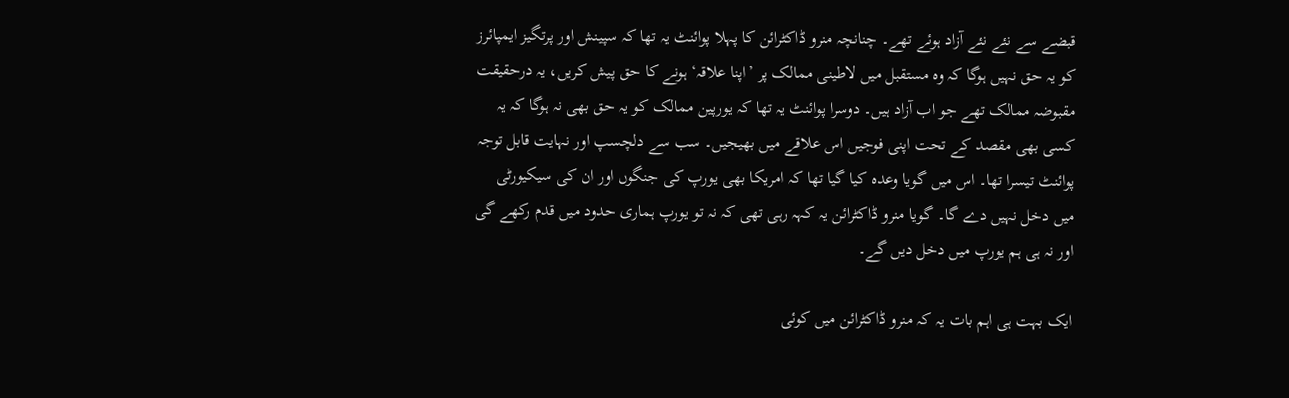قبضے سے نئے نئے آزاد ہوئے تھے۔ چنانچہ منرو ڈاکٹرائن کا پہلا پوائنٹ یہ تھا کہ سپینش اور پرتگیز ایمپائرز کو یہ حق نہیں ہوگا کہ وہ مستقبل میں لاطینی ممالک پر ’اپنا علاقہ‘ ہونے کا حق پیش کریں، یہ درحقیقت مقبوضہ ممالک تھے جو اب آزاد ہیں۔ دوسرا پوائنٹ یہ تھا کہ یورپین ممالک کو یہ حق بھی نہ ہوگا کہ یہ کسی بھی مقصد کے تحت اپنی فوجیں اس علاقے میں بھیجیں۔ سب سے دلچسپ اور نہایت قابل توجہ پوائنٹ تیسرا تھا۔ اس میں گویا وعدہ کیا گیا تھا کہ امریکا بھی یورپ کی جنگوں اور ان کی سیکیورٹی میں دخل نہیں دے گا۔ گویا منرو ڈاکٹرائن یہ کہہ رہی تھی کہ نہ تو یورپ ہماری حدود میں قدم رکھے گی اور نہ ہی ہم یورپ میں دخل دیں گے۔

ایک بہت ہی اہم بات یہ کہ منرو ڈاکٹرائن میں کوئی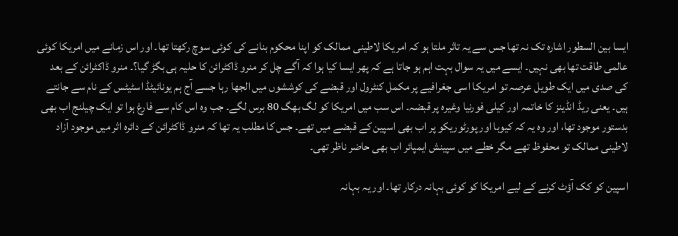ایسا بین السطور اشارہ تک نہ تھا جس سے یہ تاثر ملتا ہو کہ امریکا لاطینی ممالک کو اپنا محکوم بنانے کی کوئی سوچ رکھتا تھا۔ اور اس زمانے میں امریکا کوئی عالمی طاقت تھا بھی نہیں۔ ایسے میں یہ سوال بہت اہم ہو جاتا ہے کہ پھر ایسا کیا ہوا کہ آگے چل کر منرو ڈاکٹرائن کا حلیہ ہی بگڑ گیا؟۔ منرو ڈاکٹرائن کے بعد کی صدی میں ایک طویل عرصہ تو امریکا اسی جغرافیے پر مکمل کنٹرول اور قبضے کی کوششوں میں الجھا رہا جسے آج ہم یونائیٹڈ اسٹیٹس کے نام سے جانتے ہیں۔ یعنی ریڈ انڈینز کا خاتمہ اور کیلی فورنیا وغیرہ پر قبضہ۔ اس سب میں امریکا کو لگ بھگ 80 برس لگے۔ جب وہ اس کام سے فارغ ہوا تو ایک چیلنج اب بھی بدستور موجود تھا، اور وہ یہ کہ کیوبا اور پورٹوریکو پر اب بھی اسپین کے قبضے میں تھے۔ جس کا مطلب یہ تھا کہ منرو ڈاکٹرائن کے دائرہ اثر میں موجود آزاد لاطینی ممالک تو محفوظ تھے مگر خطے میں سپینش ایمپائر اب بھی حاضر ناظر تھی۔

اسپین کو کک آؤٹ کرنے کے لیے امریکا کو کوئی بہانہ درکار تھا۔ اور یہ بہانہ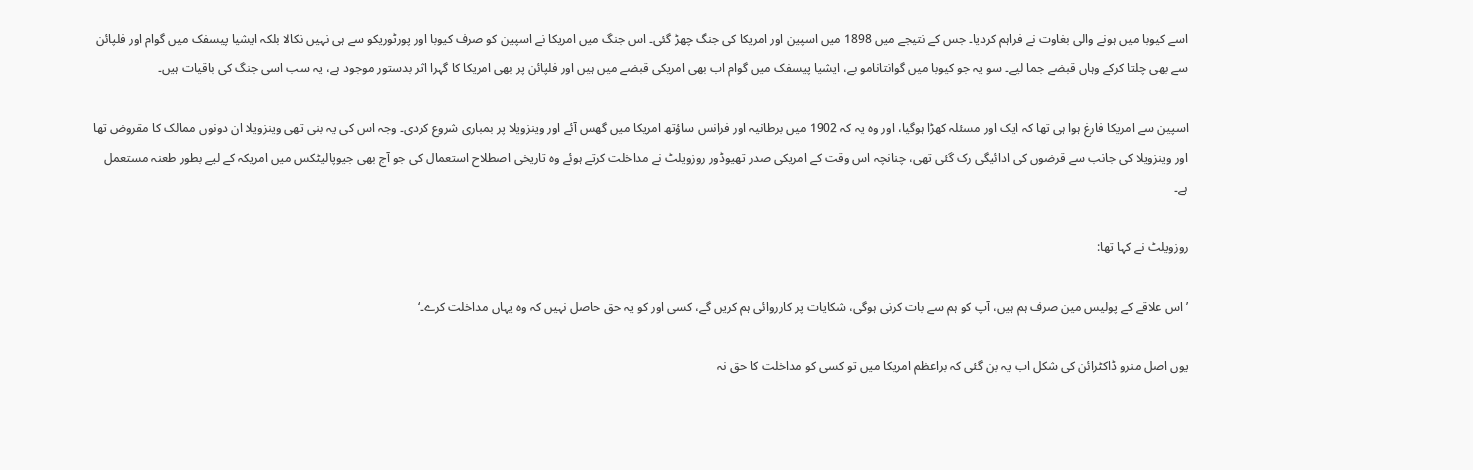اسے کیوبا میں ہونے والی بغاوت نے فراہم کردیا۔ جس کے نتیجے میں 1898 میں اسپین اور امریکا کی جنگ چھڑ گئی۔ اس جنگ میں امریکا نے اسپین کو صرف کیوبا اور پورٹوریکو سے ہی نہیں نکالا بلکہ ایشیا پیسفک میں گوام اور فلپائن سے بھی چلتا کرکے وہاں قبضے جما لیے۔ سو یہ جو کیوبا میں گوانتانامو بے، ایشیا پیسفک میں گوام اب بھی امریکی قبضے میں ہیں اور فلپائن پر بھی امریکا کا گہرا اثر بدستور موجود ہے، یہ سب اسی جنگ کی باقیات ہیں۔

اسپین سے امریکا فارغ ہوا ہی تھا کہ ایک اور مسئلہ کھڑا ہوگیا، اور وہ یہ کہ 1902 میں برطانیہ اور فرانس ساؤتھ امریکا میں گھس آئے اور وینزویلا پر بمباری شروع کردی۔ وجہ اس کی یہ بنی تھی وینزویلا ان دونوں ممالک کا مقروض تھا اور وینزویلا کی جانب سے قرضوں کی ادائیگی رک گئی تھی، چنانچہ اس وقت کے امریکی صدر تھیوڈور روزویلٹ نے مداخلت کرتے ہوئے وہ تاریخی اصطلاح استعمال کی جو آج بھی جیوپالیٹکس میں امریکہ کے لیے بطور طعنہ مستعمل ہے۔

روزویلٹ نے کہا تھا:

’اس علاقے کے پولیس مین صرف ہم ہیں، آپ کو ہم سے بات کرنی ہوگی، شکایات پر کارروائی ہم کریں گے، کسی اور کو یہ حق حاصل نہیں کہ وہ یہاں مداخلت کرے۔‘

یوں اصل منرو ڈاکٹرائن کی شکل اب یہ بن گئی کہ براعظم امریکا میں تو کسی کو مداخلت کا حق نہ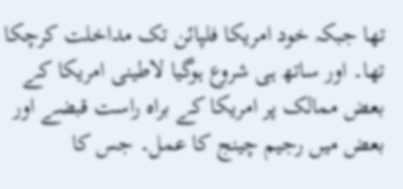تھا جبکہ خود امریکا فلپائن تک مداخلت کرچکا تھا۔ اور ساتھ ہی شروع ہوگیا لاطینی امریکا کے بعض ممالک پر امریکا کے براہ راست قبضے اور بعض میں رجیم چینج کا عمل۔ جس کا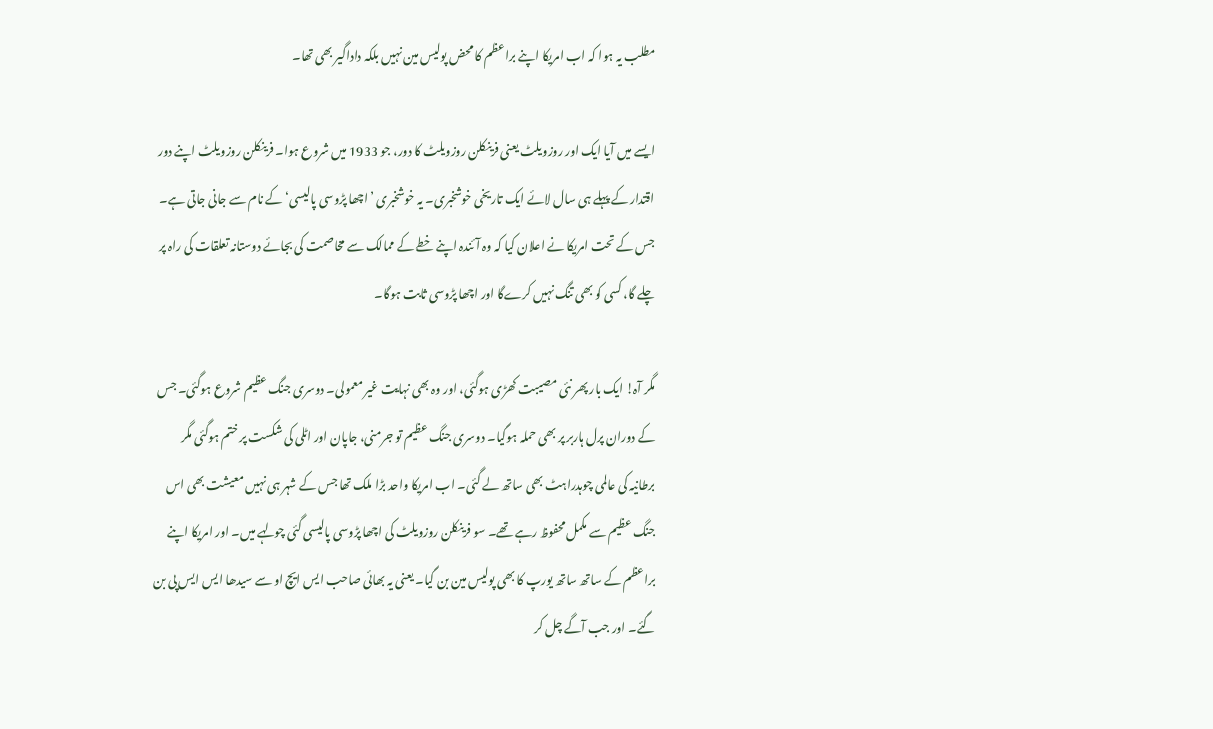مطلب یہ ہوا کہ اب امریکا اپنے براعظم کا محض پولیس مین نہیں بلکہ داداگیر بھی تھا۔

ایسے میں آیا ایک اور روزویلٹ یعنی فرینکلن روزویلٹ کا دور، جو 1933 میں شروع ہوا۔ فرینکلن روزویلٹ اپنے دور اقتدار کے پہلے ہی سال لائے ایک تاریخی خوشخبری۔ یہ خوشخبری ’اچھا پڑوسی پالیسی‘ کے نام سے جانی جاتی ہے۔ جس کے تحت امریکا نے اعلان کیا کہ وہ آئندہ اپنے خطے کے ممالک سے مخاصمت کی بجائے دوستانہ تعلقات کی راہ پر چلے گا، کسی کو بھی تنگ نہیں کرےگا اور اچھا پڑوسی ثابت ہوگا۔

مگر آہ! ایک بار پھر نئی مصیبت کھڑی ہوگئی، اور وہ بھی نہایت غیر معمولی۔ دوسری جنگ عظیم شروع ہوگئی۔ جس کے دوران پرل ہاربر پر بھی حملہ ہوگیا۔ دوسری جنگ عظیم تو جرمنی، جاپان اور اٹلی کی شکست پر ختم ہوگئی مگر برطانیہ کی عالمی چوہدراہٹ بھی ساتھ لے گئی۔ اب امریکا واحد بڑا ملک تھا جس کے شہر ہی نہیں معیشت بھی اس جنگ عظیم سے مکمل محفوظ رہے تھے۔ سو فرینکلن روزویلٹ کی اچھا پڑوسی پالیسی گئی چولہے میں۔ اور امریکا اپنے براعظم کے ساتھ ساتھ یورپ کا بھی پولیس مین بن گیا۔ یعنی یہ بھائی صاحب ایس ایچ او سے سیدھا ایس ایس پی بن گئے۔ اور جب آگے چل کر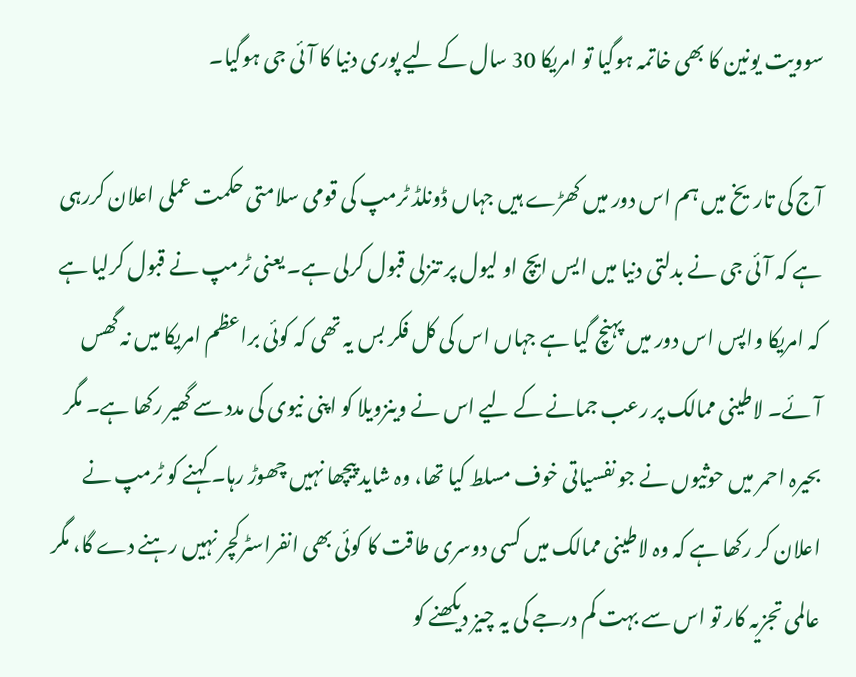سوویت یونین کا بھی خاتمہ ہوگیا تو امریکا 30 سال کے لیے پوری دنیا کا آئی جی ہوگیا۔

آج کی تاریخ میں ہم اس دور میں کھڑے ہیں جہاں ڈونلڈ ٹرمپ کی قومی سلامتی حکمت عملی اعلان کررہی ہے کہ آئی جی نے بدلتی دنیا میں ایس ایچ او لیول پر تنزلی قبول کرلی ہے۔ یعنی ٹرمپ نے قبول کرلیا ہے کہ امریکا واپس اس دور میں پہنچ گیا ہے جہاں اس کی کل فکر بس یہ تھی کہ کوئی براعظم امریکا میں نہ گھس آئے۔ لاطینی ممالک پر رعب جمانے کے لیے اس نے وینزویلا کو اپنی نیوی کی مدد سے گھیر رکھا ہے۔ مگر بحیرہ احمر میں حوثیوں نے جو نفسیاتی خوف مسلط کیا تھا، وہ شاید پیچھا نہیں چھوڑ رہا۔ کہنے کو ٹرمپ نے اعلان کر رکھا ہے کہ وہ لاطینی ممالک میں کسی دوسری طاقت کا کوئی بھی انفراسٹرکچر نہیں رہنے دے گا، مگر عالمی تجزیہ کار تو اس سے بہت کم درجے کی یہ چیز دیکھنے کو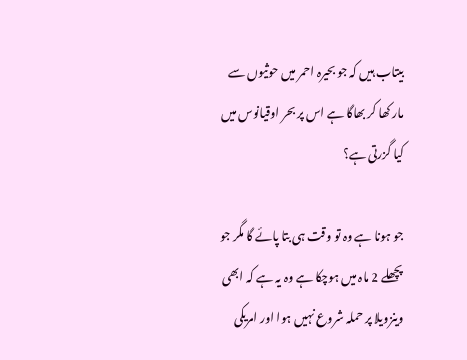بیتاب ہیں کہ جو بحیرہ احمر میں حوثیوں سے مار کھا کر بھاگا ہے اس پر بحر اوقیانوس میں کیا گزرتی ہے؟

جو ہونا ہے وہ تو وقت ہی بتا پائے گا مگر جو پچھلے 2 ماہ میں ہوچکا ہے وہ یہ ہے کہ ابھی وینزویلا پر حملہ شروع نہیں ہوا اور امریکی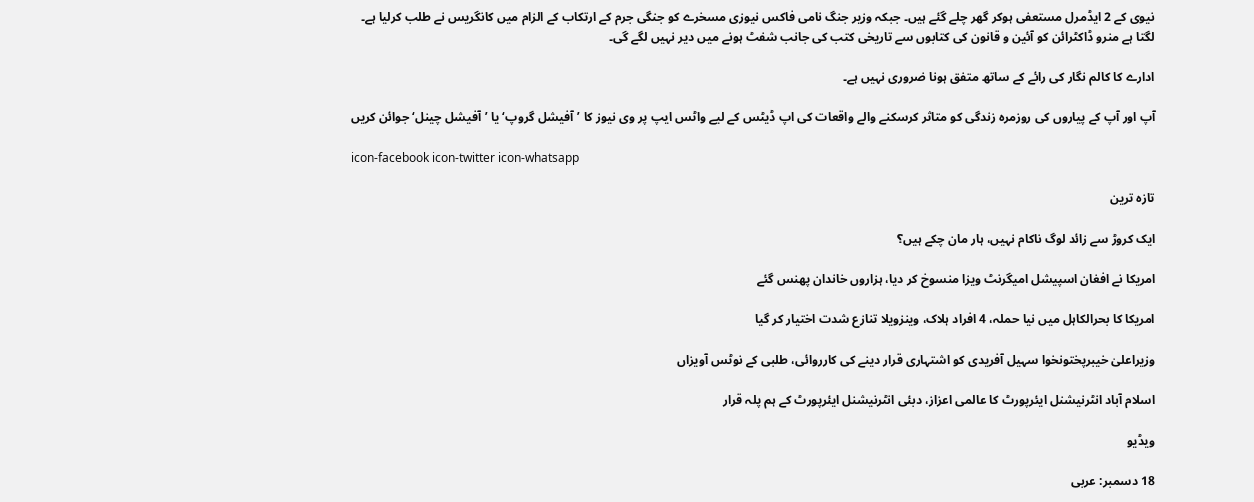نیوی کے 2 ایڈمرل مستعفی ہوکر گھر چلے گئے ہیں۔ جبکہ وزیر جنگ نامی فاکس نیوزی مسخرے کو جنگی جرم کے ارتکاب کے الزام میں کانگریس نے طلب کرلیا ہے۔ لگتا ہے منرو ڈاکٹرائن کو آئین و قانون کی کتابوں سے تاریخی کتب کی جانب شفٹ ہونے میں دیر نہیں لگے گی۔

ادارے کا کالم نگار کی رائے کے ساتھ متفق ہونا ضروری نہیں ہے۔

آپ اور آپ کے پیاروں کی روزمرہ زندگی کو متاثر کرسکنے والے واقعات کی اپ ڈیٹس کے لیے واٹس ایپ پر وی نیوز کا ’آفیشل گروپ‘ یا ’آفیشل چینل‘ جوائن کریں

icon-facebook icon-twitter icon-whatsapp

تازہ ترین

ایک کروڑ سے زائد لوگ ناکام نہیں، ہار مان چکے ہیں؟

امریکا نے افغان اسپیشل امیگرنٹ ویزا منسوخ کر دیا، ہزاروں خاندان پھنس گئے

امریکا کا بحرالکاہل میں نیا حملہ، 4 افراد ہلاک، وینزویلا تنازع شدت اختیار کر گیا

وزیراعلیٰ خیبرپختونخوا سہیل آفریدی کو اشتہاری قرار دینے کی کارروائی، طلبی کے نوٹس آویزاں

اسلام آباد انٹرنیشنل ایئرپورٹ کا عالمی اعزاز، دبئی انٹرنیشنل ایئرپورٹ کے ہم پلہ قرار

ویڈیو

18 دسمبر: عربی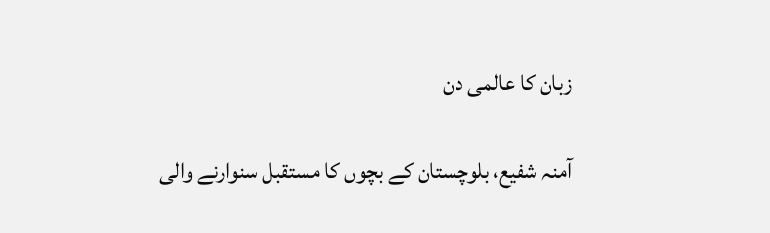زبان کا عالمی دن

آمنہ شفیع، بلوچستان کے بچوں کا مستقبل سنوارنے والی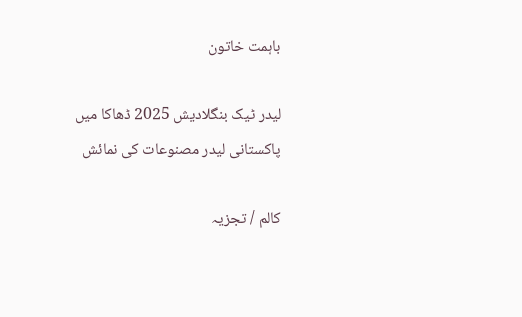باہمت خاتون

لیدر ٹیک بنگلادیش 2025 ڈھاکا میں پاکستانی لیدر مصنوعات کی نمائش

کالم / تجزیہ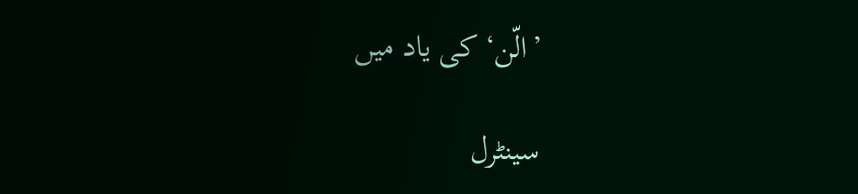’الّن‘ کی یاد میں

سینٹرل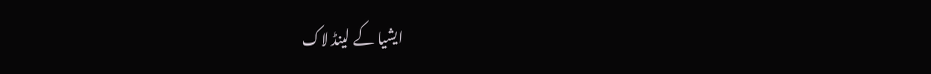ایشیا کے لینڈ لاک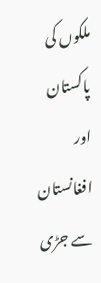ملکوں کی پاکستان اور افغانستان سے جڑی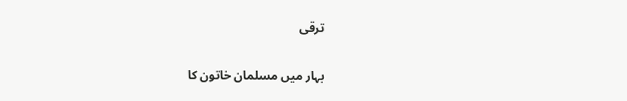ترقی

بہار میں مسلمان خاتون کا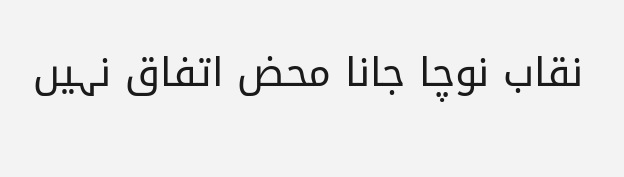نقاب نوچا جانا محض اتفاق نہیں